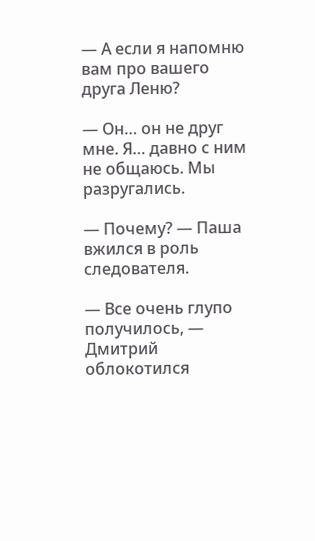— А если я напомню вам про вашего друга Леню?

— Он… он не друг мне. Я… давно с ним не общаюсь. Мы разругались.

— Почему? — Паша вжился в роль следователя.

— Все очень глупо получилось, — Дмитрий облокотился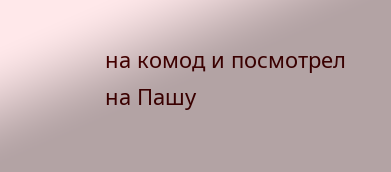на комод и посмотрел на Пашу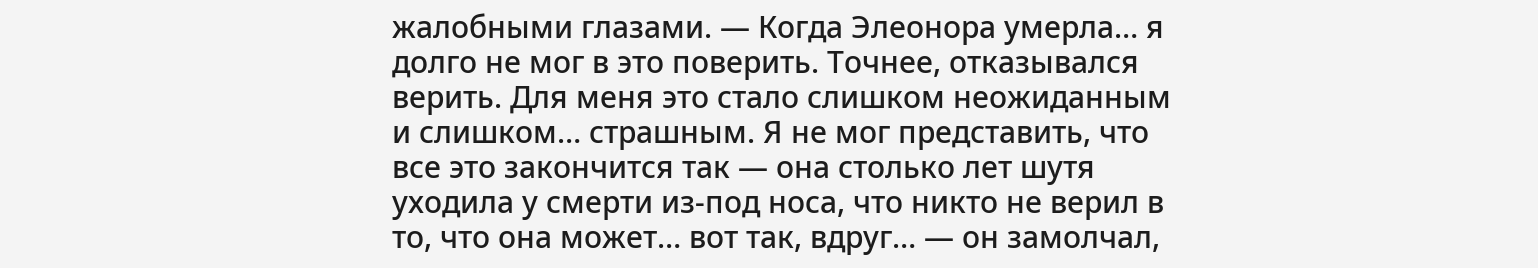жалобными глазами. — Когда Элеонора умерла… я долго не мог в это поверить. Точнее, отказывался верить. Для меня это стало слишком неожиданным и слишком… страшным. Я не мог представить, что все это закончится так — она столько лет шутя уходила у смерти из-под носа, что никто не верил в то, что она может… вот так, вдруг… — он замолчал,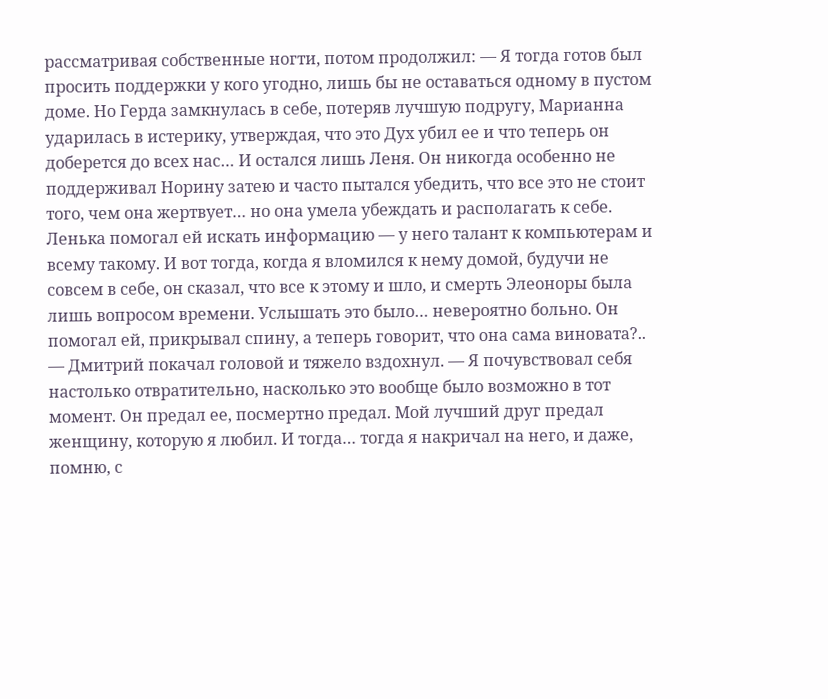рассматривая собственные ногти, потом продолжил: — Я тогда готов был просить поддержки у кого угодно, лишь бы не оставаться одному в пустом доме. Но Герда замкнулась в себе, потеряв лучшую подругу, Марианна ударилась в истерику, утверждая, что это Дух убил ее и что теперь он доберется до всех нас… И остался лишь Леня. Он никогда особенно не поддерживал Норину затею и часто пытался убедить, что все это не стоит того, чем она жертвует… но она умела убеждать и располагать к себе. Ленька помогал ей искать информацию — у него талант к компьютерам и всему такому. И вот тогда, когда я вломился к нему домой, будучи не совсем в себе, он сказал, что все к этому и шло, и смерть Элеоноры была лишь вопросом времени. Услышать это было… невероятно больно. Он помогал ей, прикрывал спину, а теперь говорит, что она сама виновата?.. — Дмитрий покачал головой и тяжело вздохнул. — Я почувствовал себя настолько отвратительно, насколько это вообще было возможно в тот момент. Он предал ее, посмертно предал. Мой лучший друг предал женщину, которую я любил. И тогда… тогда я накричал на него, и даже, помню, с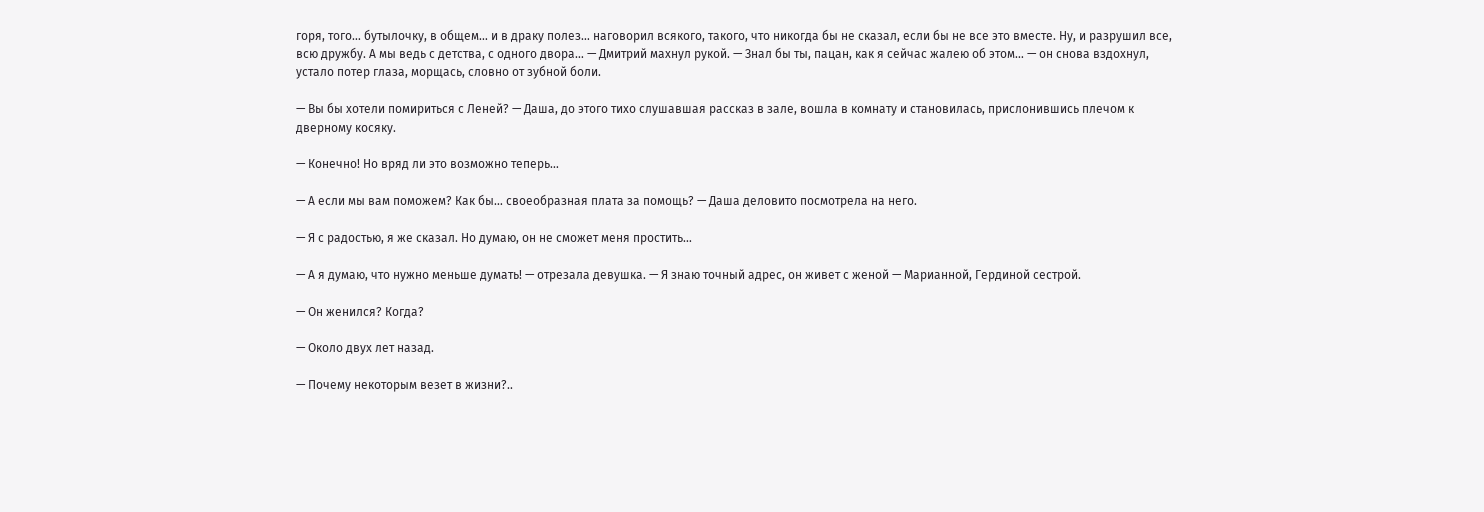горя, того… бутылочку, в общем… и в драку полез… наговорил всякого, такого, что никогда бы не сказал, если бы не все это вместе. Ну, и разрушил все, всю дружбу. А мы ведь с детства, с одного двора… — Дмитрий махнул рукой. — Знал бы ты, пацан, как я сейчас жалею об этом… — он снова вздохнул, устало потер глаза, морщась, словно от зубной боли.

— Вы бы хотели помириться с Леней? — Даша, до этого тихо слушавшая рассказ в зале, вошла в комнату и становилась, прислонившись плечом к дверному косяку.

— Конечно! Но вряд ли это возможно теперь…

— А если мы вам поможем? Как бы… своеобразная плата за помощь? — Даша деловито посмотрела на него.

— Я с радостью, я же сказал. Но думаю, он не сможет меня простить…

— А я думаю, что нужно меньше думать! — отрезала девушка. — Я знаю точный адрес, он живет с женой — Марианной, Гердиной сестрой.

— Он женился? Когда?

— Около двух лет назад.

— Почему некоторым везет в жизни?..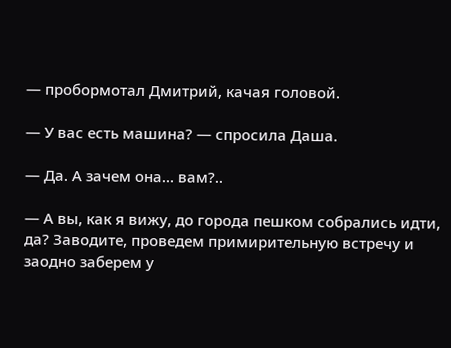— пробормотал Дмитрий, качая головой.

— У вас есть машина? — спросила Даша.

— Да. А зачем она… вам?..

— А вы, как я вижу, до города пешком собрались идти, да? Заводите, проведем примирительную встречу и заодно заберем у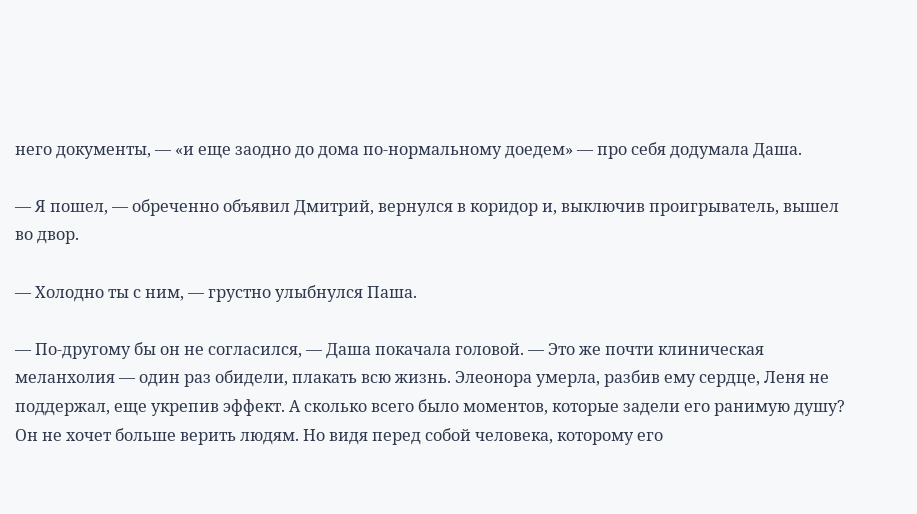него документы, — «и еще заодно до дома по-нормальному доедем» — про себя додумала Даша.

— Я пошел, — обреченно объявил Дмитрий, вернулся в коридор и, выключив проигрыватель, вышел во двор.

— Холодно ты с ним, — грустно улыбнулся Паша.

— По-другому бы он не согласился, — Даша покачала головой. — Это же почти клиническая меланхолия — один раз обидели, плакать всю жизнь. Элеонора умерла, разбив ему сердце, Леня не поддержал, еще укрепив эффект. А сколько всего было моментов, которые задели его ранимую душу? Он не хочет больше верить людям. Но видя перед собой человека, которому его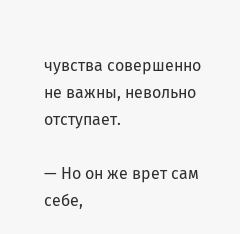чувства совершенно не важны, невольно отступает.

— Но он же врет сам себе,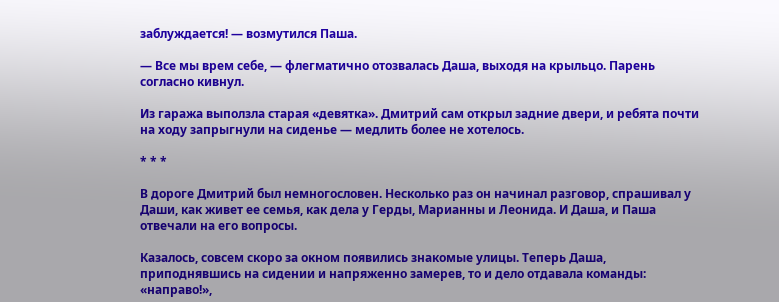заблуждается! — возмутился Паша.

— Все мы врем себе, — флегматично отозвалась Даша, выходя на крыльцо. Парень согласно кивнул.

Из гаража выползла старая «девятка». Дмитрий сам открыл задние двери, и ребята почти на ходу запрыгнули на сиденье — медлить более не хотелось.

* * *

В дороге Дмитрий был немногословен. Несколько раз он начинал разговор, спрашивал у Даши, как живет ее семья, как дела у Герды, Марианны и Леонида. И Даша, и Паша отвечали на его вопросы.

Казалось, совсем скоро за окном появились знакомые улицы. Теперь Даша, приподнявшись на сидении и напряженно замерев, то и дело отдавала команды: «направо!»,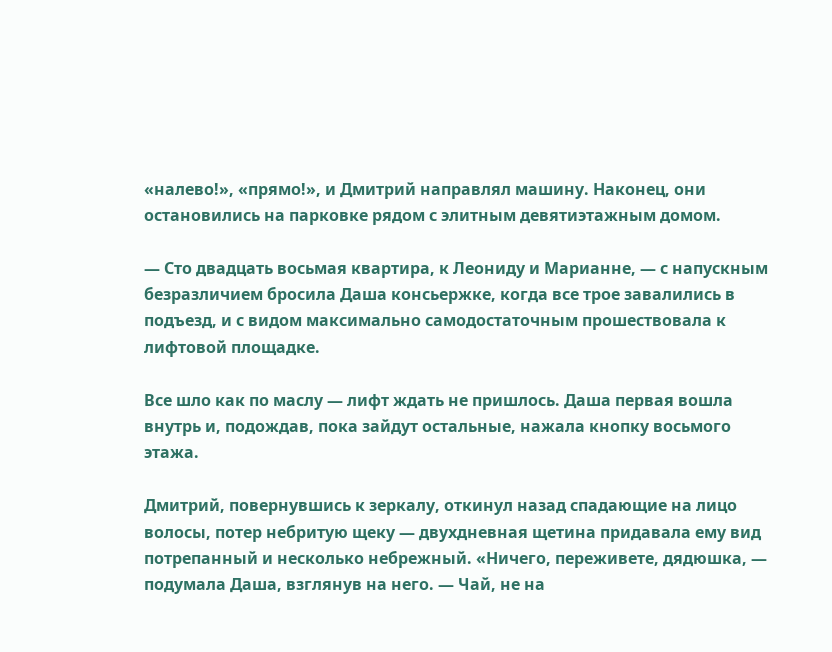«налево!», «прямо!», и Дмитрий направлял машину. Наконец, они остановились на парковке рядом с элитным девятиэтажным домом.

— Сто двадцать восьмая квартира, к Леониду и Марианне, — с напускным безразличием бросила Даша консьержке, когда все трое завалились в подъезд, и с видом максимально самодостаточным прошествовала к лифтовой площадке.

Все шло как по маслу — лифт ждать не пришлось. Даша первая вошла внутрь и, подождав, пока зайдут остальные, нажала кнопку восьмого этажа.

Дмитрий, повернувшись к зеркалу, откинул назад спадающие на лицо волосы, потер небритую щеку — двухдневная щетина придавала ему вид потрепанный и несколько небрежный. «Ничего, переживете, дядюшка, — подумала Даша, взглянув на него. — Чай, не на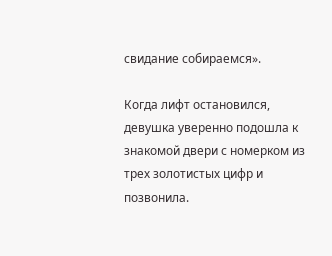свидание собираемся».

Когда лифт остановился, девушка уверенно подошла к знакомой двери с номерком из трех золотистых цифр и позвонила.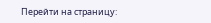Перейти на страницу: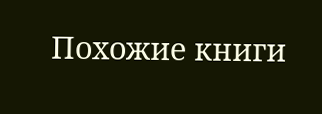Похожие книги